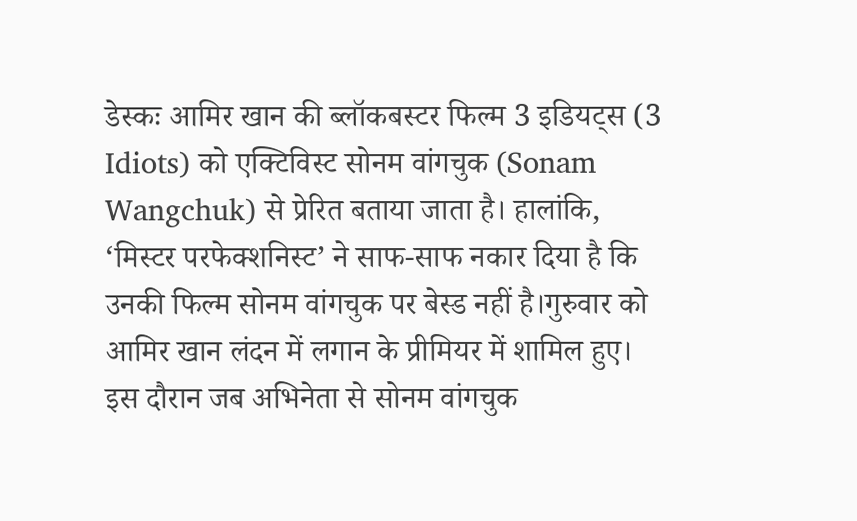डेस्कः आमिर खान की ब्लॉकबस्टर फिल्म 3 इडियट्स (3 Idiots) को एक्टिविस्ट सोनम वांगचुक (Sonam Wangchuk) से प्रेरित बताया जाता है। हालांकि, ‘मिस्टर परफेक्शनिस्ट’ ने साफ-साफ नकार दिया है कि उनकी फिल्म सोनम वांगचुक पर बेस्ड नहीं है।गुरुवार को आमिर खान लंदन में लगान के प्रीमियर में शामिल हुए। इस दौरान जब अभिनेता से सोनम वांगचुक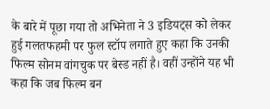के बारे में पूछा गया तो अभिनेता ने 3 इडियट्स को लेकर हुई गलतफहमी पर फुल स्टॉप लगाते हुए कहा कि उनकी फिल्म सोनम वांगचुक पर बेस्ड नहीं है। वहीं उन्होंने यह भी कहा कि जब फिल्म बन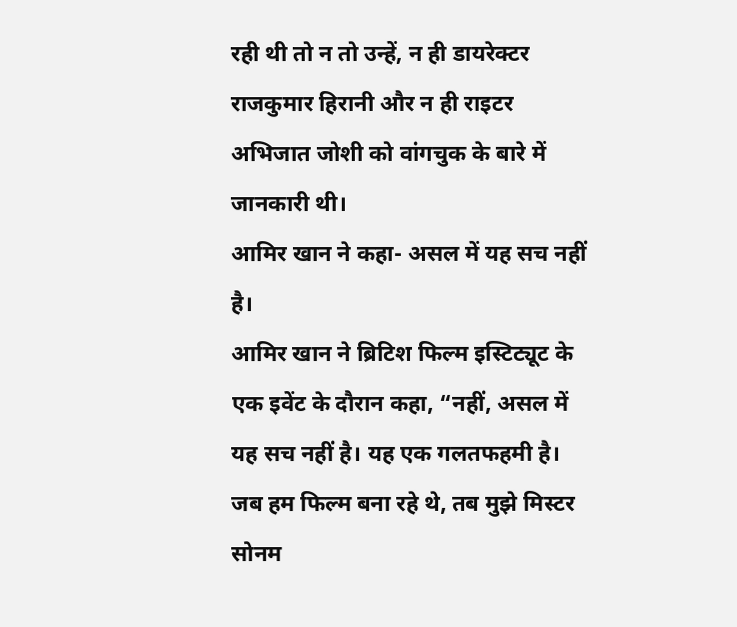रही थी तो न तो उन्हें, न ही डायरेक्टर राजकुमार हिरानी और न ही राइटर अभिजात जोशी को वांगचुक के बारे में जानकारी थी।
आमिर खान ने कहा- असल में यह सच नहीं है।
आमिर खान ने ब्रिटिश फिल्म इस्टिट्यूट के एक इवेंट के दौरान कहा, “नहीं, असल में यह सच नहीं है। यह एक गलतफहमी है। जब हम फिल्म बना रहे थे, तब मुझे मिस्टर सोनम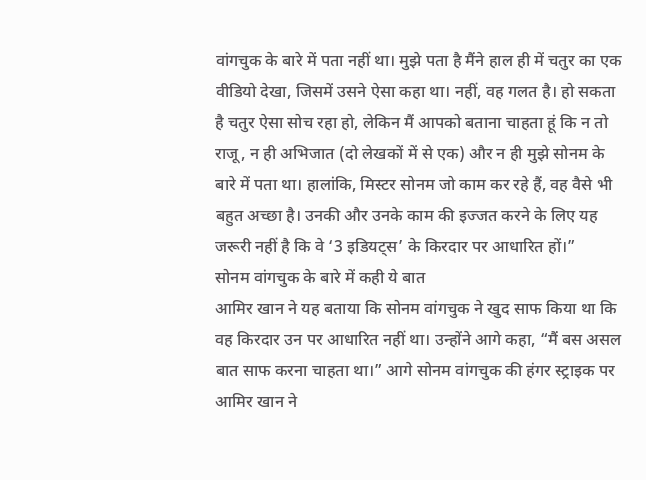वांगचुक के बारे में पता नहीं था। मुझे पता है मैंने हाल ही में चतुर का एक वीडियो देखा, जिसमें उसने ऐसा कहा था। नहीं, वह गलत है। हो सकता है चतुर ऐसा सोच रहा हो, लेकिन मैं आपको बताना चाहता हूं कि न तो राजू, न ही अभिजात (दो लेखकों में से एक) और न ही मुझे सोनम के बारे में पता था। हालांकि, मिस्टर सोनम जो काम कर रहे हैं, वह वैसे भी बहुत अच्छा है। उनकी और उनके काम की इज्जत करने के लिए यह जरूरी नहीं है कि वे ‘3 इडियट्स’ के किरदार पर आधारित हों।”
सोनम वांगचुक के बारे में कही ये बात
आमिर खान ने यह बताया कि सोनम वांगचुक ने खुद साफ किया था कि वह किरदार उन पर आधारित नहीं था। उन्होंने आगे कहा, “मैं बस असल बात साफ करना चाहता था।” आगे सोनम वांगचुक की हंगर स्ट्राइक पर आमिर खान ने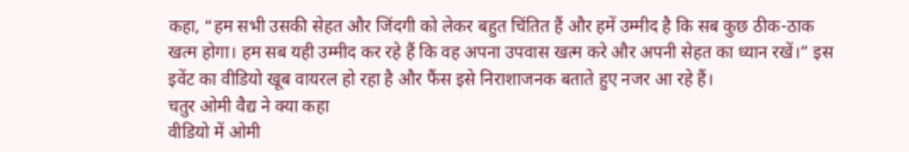कहा, “हम सभी उसकी सेहत और जिंदगी को लेकर बहुत चिंतित हैं और हमें उम्मीद है कि सब कुछ ठीक-ठाक खत्म होगा। हम सब यही उम्मीद कर रहे हैं कि वह अपना उपवास खत्म करे और अपनी सेहत का ध्यान रखें।” इस इवेंट का वीडियो खूब वायरल हो रहा है और फैंस इसे निराशाजनक बताते हुए नजर आ रहे हैं।
चतुर ओमी वैद्य ने क्या कहा
वीडियो में ओमी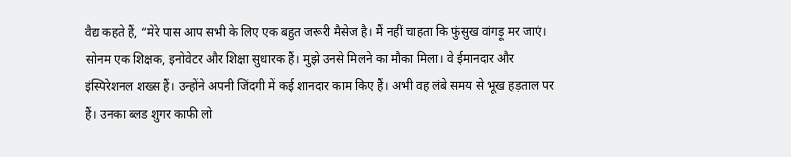वैद्य कहते हैं, “मेरे पास आप सभी के लिए एक बहुत जरूरी मैसेज है। मैं नहीं चाहता कि फुंसुख वांगड़ू मर जाएं। सोनम एक शिक्षक, इनोवेटर और शिक्षा सुधारक हैं। मुझे उनसे मिलने का मौका मिला। वे ईमानदार और इंस्पिरेशनल शख्स हैं। उन्होंने अपनी जिंदगी में कई शानदार काम किए हैं। अभी वह लंबे समय से भूख हड़ताल पर हैं। उनका ब्लड शुगर काफी लो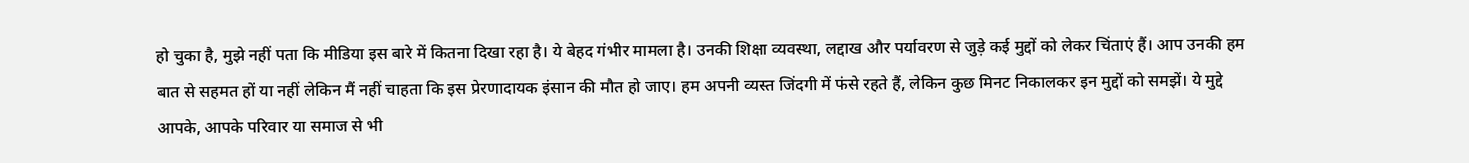हो चुका है, मुझे नहीं पता कि मीडिया इस बारे में कितना दिखा रहा है। ये बेहद गंभीर मामला है। उनकी शिक्षा व्यवस्था, लद्दाख और पर्यावरण से जुड़े कई मुद्दों को लेकर चिंताएं हैं। आप उनकी हम बात से सहमत हों या नहीं लेकिन मैं नहीं चाहता कि इस प्रेरणादायक इंसान की मौत हो जाए। हम अपनी व्यस्त जिंदगी में फंसे रहते हैं, लेकिन कुछ मिनट निकालकर इन मुद्दों को समझें। ये मुद्दे आपके, आपके परिवार या समाज से भी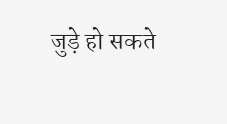जुड़े हो सकते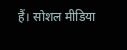हैं। सोशल मीडिया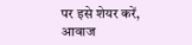पर इसे शेयर करें, आवाज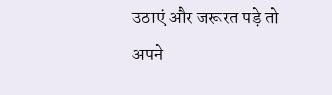उठाएं और जरूरत पड़े तो अपने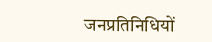जनप्रतिनिधियों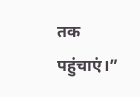तक पहुंचाएं।”